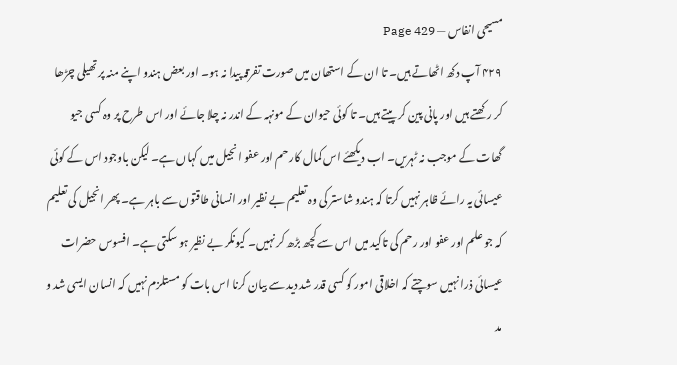مسیحی انفاس — Page 429
۴۲۹ آپ دکھ اٹھاتے ہیں۔ تا ان کے استھان میں صورت تفرقہ پیدا نہ ہو۔ اور بعض ہندو اپنے منہ پر تھیلی چڑھا کر رکھتے ہیں اور پانی پین کر پیتے ہیں۔ تا کوئی حیوان کے مونہہ کے اندر نہ چلا جائے اور اس طرح پر وہ کسی جیو گھات کے موجب نہ ٹہریں۔ اب دیکھئے اس کمال کار حم اور عفو انجیل میں کہاں ہے۔ لیکن باوجود اس کے کوئی عیسائی یہ رائے ظاہر نہیں کرتا کہ ہندو شاستر کی وہ تعلیم بے نظیر اور انسانی طاقتوں سے باہر ہے۔ پھر انجیل کی تعلیم کہ جو علم اور عفو اور رحم کی تاکید میں اس سے کچھ بڑھ کر نہیں۔ کیونکر بے نظیر ہو سکتی ہے۔ افسوس حضرات عیسائی ذرا نہیں سوچتے کہ اخلاقی امور کو کسی قدر شد دید سے بیان کرنا اس بات کو مستلزم نہیں کہ انسان ایسی شد و مد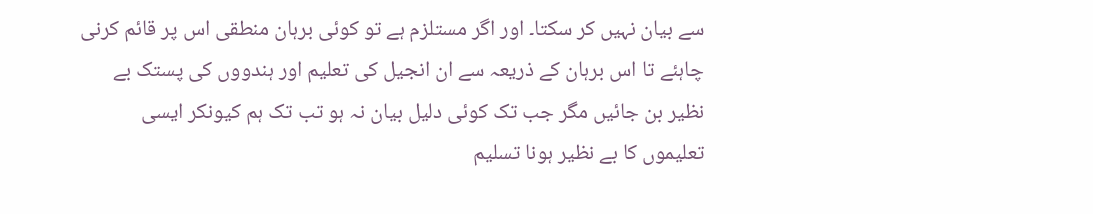سے بیان نہیں کر سکتا۔ اور اگر مستلزم ہے تو کوئی برہان منطقی اس پر قائم کرنی چاہئے تا اس برہان کے ذریعہ سے ان انجیل کی تعلیم اور ہندووں کی پستک بے نظیر بن جائیں مگر جب تک کوئی دلیل بیان نہ ہو تب تک ہم کیونکر ایسی تعلیموں کا بے نظیر ہونا تسلیم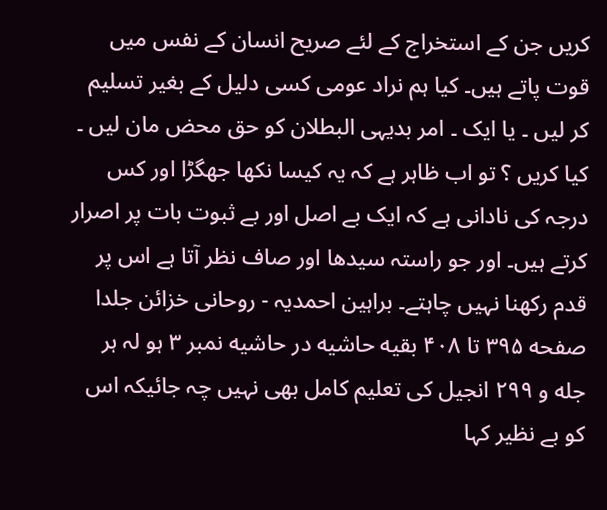کریں جن کے استخراج کے لئے صریح انسان کے نفس میں قوت پاتے ہیں۔ کیا ہم نراد عومی کسی دلیل کے بغیر تسلیم کر لیں ۔ یا ایک ۔ امر بدیہی البطلان کو حق محض مان لیں ۔ کیا کریں ؟ تو اب ظاہر ہے کہ یہ کیسا نکھا جھگڑا اور کس درجہ کی نادانی ہے کہ ایک بے اصل اور بے ثبوت بات پر اصرار کرتے ہیں۔ اور جو راستہ سیدھا اور صاف نظر آتا ہے اس پر قدم رکھنا نہیں چاہتے۔ براہین احمدیہ - روحانی خزائن جلدا صفحه ۳۹۵ تا ۴۰۸ بقیه حاشیه در حاشیه نمبر ۳ ہو لہ ہر جله و ۲۹۹ انجیل کی تعلیم کامل بھی نہیں چہ جائیکہ اس کو بے نظیر کہا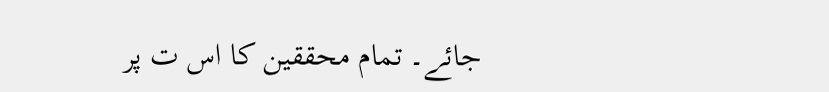جائے۔ تمام محققین کا اس ت پر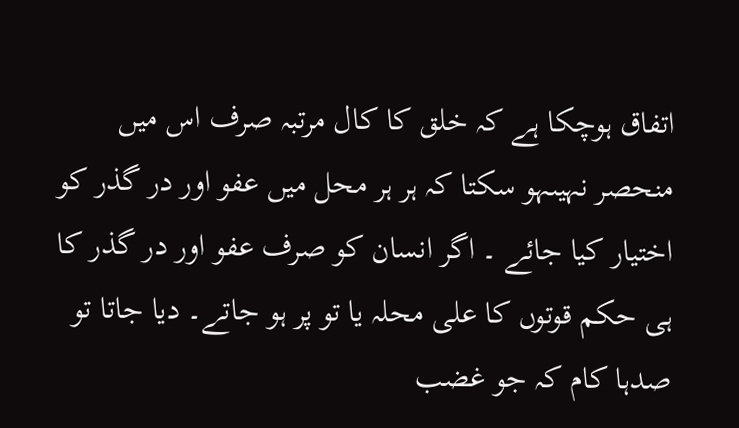اتفاق ہوچکا ہے کہ خلق کا کال مرتبہ صرف اس میں منحصر نہیںہو سکتا کہ ہر ہر محل میں عفو اور در گذر کو اختیار کیا جائے ۔ اگر انسان کو صرف عفو اور در گذر کا ہی حکم قوتوں کا علی محلہ یا تو پر ہو جاتے۔ دیا جاتا تو صدہا کام کہ جو غضب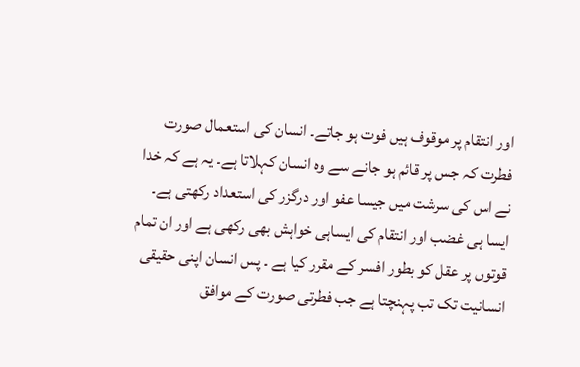اور انتقام پر موقوف ہیں فوت ہو جاتے۔ انسان کی استعمال صورت فطرت کہ جس پر قائم ہو جانے سے وہ انسان کہلاتا ہے۔ یہ ہے کہ خدا نے اس کی سرشت میں جیسا عفو اور درگزر کی استعداد رکھتی ہے۔ ایسا ہی غضب اور انتقام کی ایساہی خواہش بھی رکھی ہے اور ان تمام قوتوں پر عقل کو بطور افسر کے مقرر کیا ہے ۔ پس انسان اپنی حقیقی انسانیت تک تب پہنچتا ہے جب فطرتی صورت کے موافق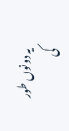یہ دونوں طور کی